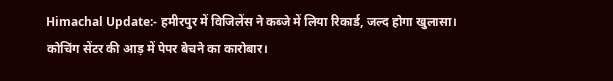Himachal Update:- हमीरपुर में विजिलेंस ने कब्जे में लिया रिकार्ड, जल्द होगा खुलासा।
कोचिंग सेंटर की आड़ में पेपर बेचने का कारोबार।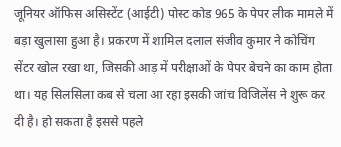जूनियर ऑफिस असिस्टेंट (आईटी) पोस्ट कोड 965 के पेपर लीक मामले में बड़ा खुलासा हुआ है। प्रकरण में शामिल दलाल संजीव कुमार ने कोचिंग सेंटर खोल रखा था, जिसकी आड़ में परीक्षाओं के पेपर बेचने का काम होता था। यह सिलसिला कब से चला आ रहा इसकी जांच विजिलेंस ने शुरू कर दी है। हो सकता है इससे पहले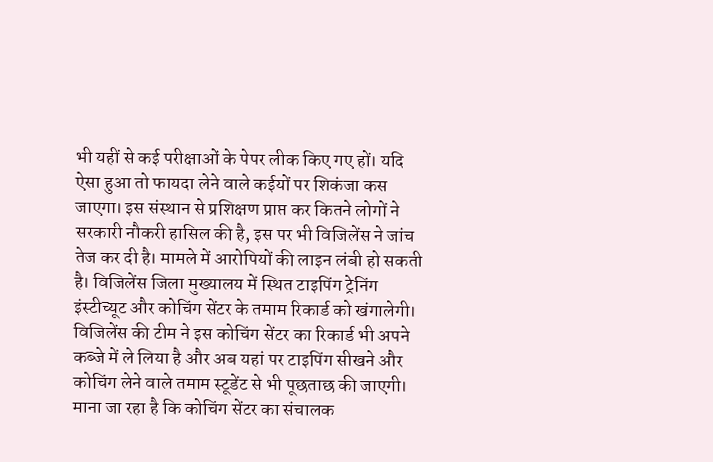भी यहीं से कई परीक्षाओं के पेपर लीक किए गए हों। यदि ऐसा हुआ तो फायदा लेने वाले कईयों पर शिकंजा कस जाएगा। इस संस्थान से प्रशिक्षण प्राप्त कर कितने लोगों ने सरकारी नौकरी हासिल की है, इस पर भी विजिलेंस ने जांच तेज कर दी है। मामले में आरोपियों की लाइन लंबी हो सकती है। विजिलेंस जिला मुख्यालय में स्थित टाइपिंग ट्रेनिंग इंस्टीच्यूट और कोचिंग सेंटर के तमाम रिकार्ड को खंगालेगी। विजिलेंस की टीम ने इस कोचिंग सेंटर का रिकार्ड भी अपने कब्जे में ले लिया है और अब यहां पर टाइपिंग सीखने और कोचिंग लेने वाले तमाम स्टूडेंट से भी पूछताछ की जाएगी। माना जा रहा है कि कोचिंग सेंटर का संचालक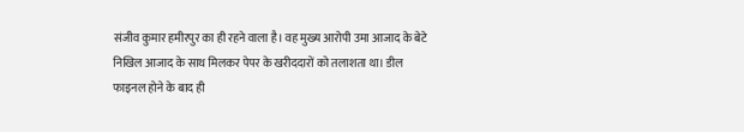संजीव कुमार हमीरपुर का ही रहने वाला है। वह मुख्य आरोपी उमा आजाद के बेटे निखिल आजाद के साथ मिलकर पेपर के खरीददारों को तलाशता था। डील फाइनल होने के बाद ही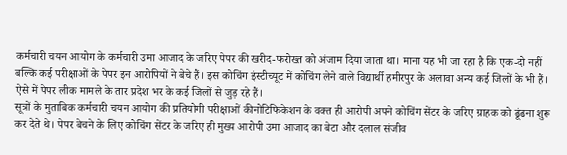कर्मचारी चयन आयोग के कर्मचारी उमा आजाद के जरिए पेपर की खरीद-फरोख्त को अंजाम दिया जाता था। माना यह भी जा रहा है कि एक-दो नहीं बल्कि कई परीक्षाओं के पेपर इन आरोपियों ने बेचे हैं। इस कोचिंग इंस्टीच्यूट में कोचिंग लेने वाले विद्यार्थी हमीरपुर के अलावा अन्य कई जिलों के भी हैं। ऐसे में पेपर लीक मामले के तार प्रदेश भर के कई जिलों से जुड़ रहे हैं।
सूत्रों के मुताबिक कर्मचारी चयन आयोग की प्रतियोगी परीक्षाओं कीनोटिफिकेशन के वक्त ही आरोपी अपने कोचिंग सेंटर के जरिए ग्राहक को ढूंढना शुरू कर देते थे। पेपर बेचने के लिए कोचिंग सेंटर के जरिए ही मुख्य आरोपी उमा आजाद का बेटा और दलाल संजीव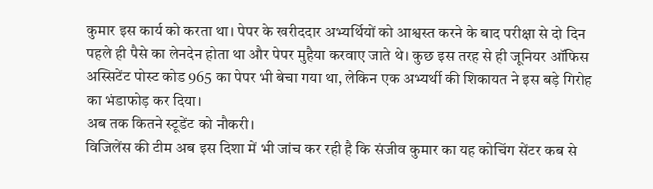कुमार इस कार्य को करता था। पेपर के खरीददार अभ्यर्थियों को आश्वस्त करने के बाद परीक्षा से दो दिन पहले ही पैसे का लेनदेन होता था और पेपर मुहैया करवाए जाते थे। कुछ इस तरह से ही जूनियर ऑफिस अस्सिटेंट पोस्ट कोड 965 का पेपर भी बेचा गया था, लेकिन एक अभ्यर्थी की शिकायत ने इस बड़े गिरोह का भंडाफोड़ कर दिया।
अब तक कितने स्टूडेंट को नौकरी।
विजिलेंस की टीम अब इस दिशा में भी जांच कर रही है कि संजीव कुमार का यह कोचिंग सेंटर कब से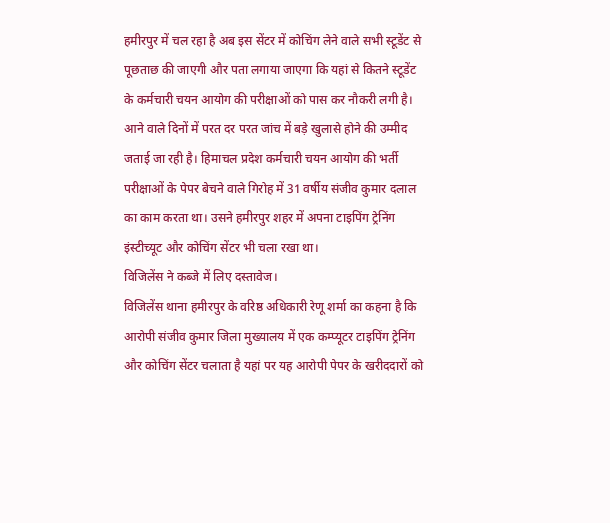हमीरपुर में चल रहा है अब इस सेंटर में कोचिंग लेने वाले सभी स्टूडेंट से पूछताछ की जाएगी और पता लगाया जाएगा कि यहां से कितने स्टूडेंट के कर्मचारी चयन आयोग की परीक्षाओं को पास कर नौकरी लगी है। आने वाले दिनों में परत दर परत जांच में बड़े खुलासे होने की उम्मीद जताई जा रही है। हिमाचल प्रदेश कर्मचारी चयन आयोग की भर्ती परीक्षाओं के पेपर बेचने वाले गिरोह में 31 वर्षीय संजीव कुमार दलाल का काम करता था। उसने हमीरपुर शहर में अपना टाइपिंग ट्रेनिंग इंस्टीच्यूट और कोचिंग सेंटर भी चला रखा था।
विजिलेंस ने कब्जे में लिए दस्तावेज।
विजिलेंस थाना हमीरपुर के वरिष्ठ अधिकारी रेणू शर्मा का कहना है कि आरोपी संजीव कुमार जिला मुख्यालय में एक कम्प्यूटर टाइपिंग ट्रेनिंग और कोचिंग सेंटर चलाता है यहां पर यह आरोपी पेपर के खरीददारों को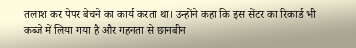तलाश कर पेपर बेचने का कार्य करता था। उन्होंने कहा कि इस सेंटर का रिकार्ड भी कब्जे में लिया गया है और गहनता से छानबीन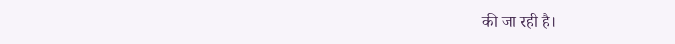की जा रही है।